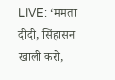LIVE: ‘ममता दीदी, सिंहासन खाली करो,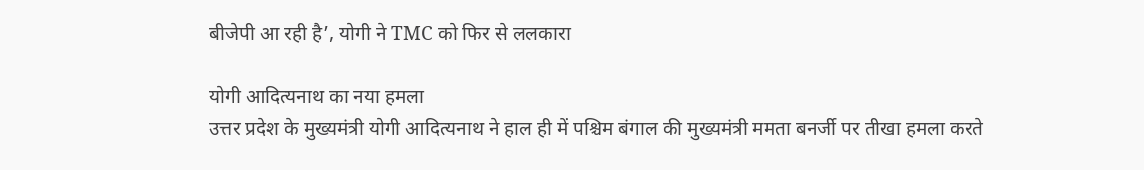बीजेपी आ रही है’, योगी ने TMC को फिर से ललकारा

योगी आदित्यनाथ का नया हमला
उत्तर प्रदेश के मुख्यमंत्री योगी आदित्यनाथ ने हाल ही में पश्चिम बंगाल की मुख्यमंत्री ममता बनर्जी पर तीखा हमला करते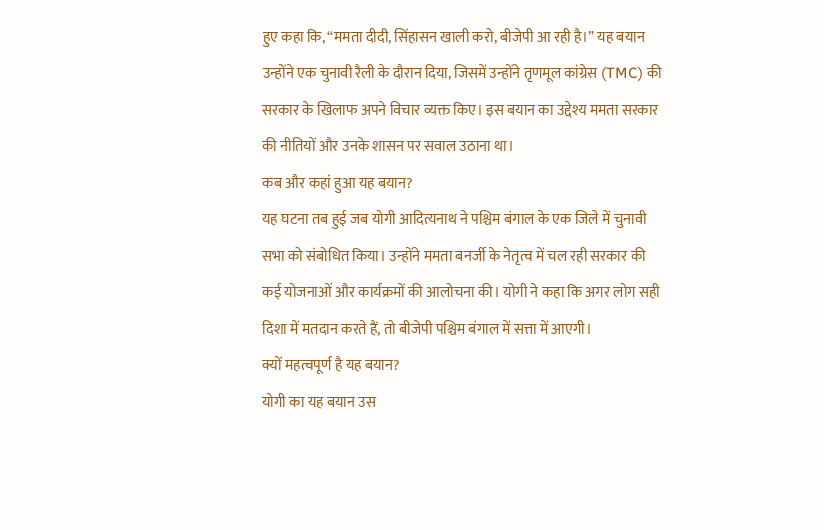हुए कहा कि, “ममता दीदी, सिंहासन खाली करो, बीजेपी आ रही है।” यह बयान उन्होंने एक चुनावी रैली के दौरान दिया, जिसमें उन्होंने तृणमूल कांग्रेस (TMC) की सरकार के खिलाफ अपने विचार व्यक्त किए। इस बयान का उद्देश्य ममता सरकार की नीतियों और उनके शासन पर सवाल उठाना था।
कब और कहां हुआ यह बयान?
यह घटना तब हुई जब योगी आदित्यनाथ ने पश्चिम बंगाल के एक जिले में चुनावी सभा को संबोधित किया। उन्होंने ममता बनर्जी के नेतृत्व में चल रही सरकार की कई योजनाओं और कार्यक्रमों की आलोचना की। योगी ने कहा कि अगर लोग सही दिशा में मतदान करते हैं, तो बीजेपी पश्चिम बंगाल में सत्ता में आएगी।
क्यों महत्वपूर्ण है यह बयान?
योगी का यह बयान उस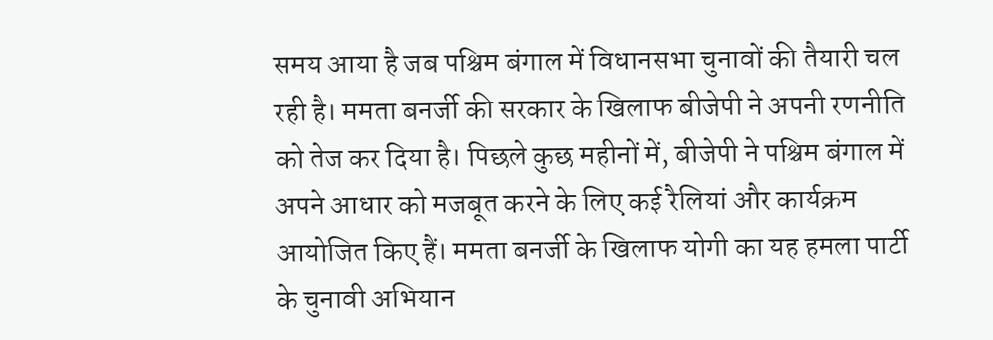समय आया है जब पश्चिम बंगाल में विधानसभा चुनावों की तैयारी चल रही है। ममता बनर्जी की सरकार के खिलाफ बीजेपी ने अपनी रणनीति को तेज कर दिया है। पिछले कुछ महीनों में, बीजेपी ने पश्चिम बंगाल में अपने आधार को मजबूत करने के लिए कई रैलियां और कार्यक्रम आयोजित किए हैं। ममता बनर्जी के खिलाफ योगी का यह हमला पार्टी के चुनावी अभियान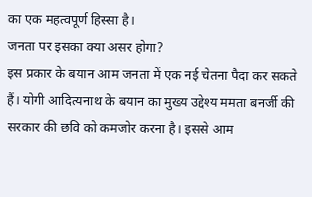का एक महत्वपूर्ण हिस्सा है।
जनता पर इसका क्या असर होगा?
इस प्रकार के बयान आम जनता में एक नई चेतना पैदा कर सकते हैं। योगी आदित्यनाथ के बयान का मुख्य उद्देश्य ममता बनर्जी की सरकार की छवि को कमजोर करना है। इससे आम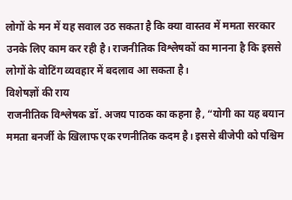लोगों के मन में यह सवाल उठ सकता है कि क्या वास्तव में ममता सरकार उनके लिए काम कर रही है। राजनीतिक विश्लेषकों का मानना है कि इससे लोगों के वोटिंग व्यवहार में बदलाव आ सकता है।
विशेषज्ञों की राय
राजनीतिक विश्लेषक डॉ. अजय पाठक का कहना है, “योगी का यह बयान ममता बनर्जी के खिलाफ एक रणनीतिक कदम है। इससे बीजेपी को पश्चिम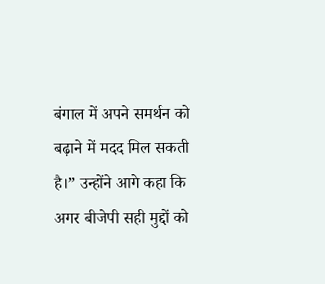बंगाल में अपने समर्थन को बढ़ाने में मदद मिल सकती है।” उन्होंने आगे कहा कि अगर बीजेपी सही मुद्दों को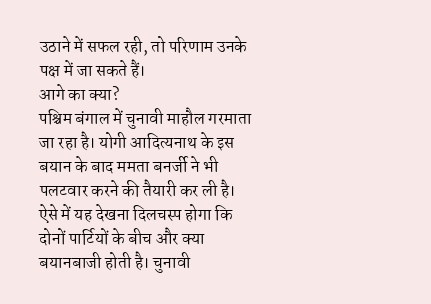उठाने में सफल रही, तो परिणाम उनके पक्ष में जा सकते हैं।
आगे का क्या?
पश्चिम बंगाल में चुनावी माहौल गरमाता जा रहा है। योगी आदित्यनाथ के इस बयान के बाद ममता बनर्जी ने भी पलटवार करने की तैयारी कर ली है। ऐसे में यह देखना दिलचस्प होगा कि दोनों पार्टियों के बीच और क्या बयानबाजी होती है। चुनावी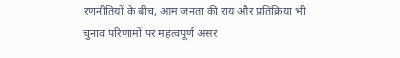रणनीतियों के बीच, आम जनता की राय और प्रतिक्रिया भी चुनाव परिणामों पर महत्वपूर्ण असर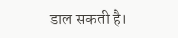डाल सकती है।